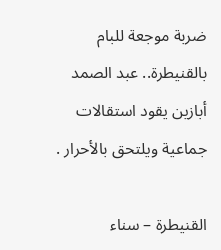ضربة موجعة للبام بالقنيطرة.. عبد الصمد أبازين يقود استقالات جماعية ويلتحق بالأحرار .

القنيطرة – سناء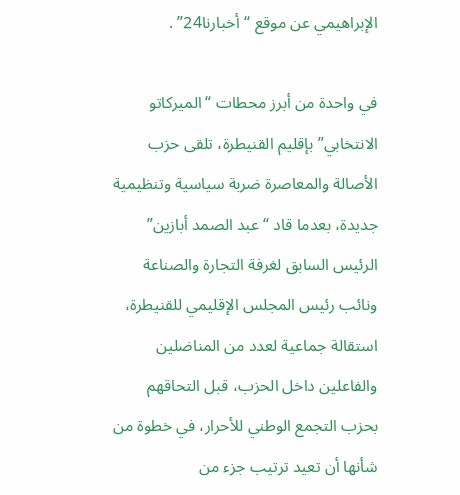الإبراهيمي عن موقع “أخبارنا24” .

في واحدة من أبرز محطات “الميركاتو الانتخابي” بإقليم القنيطرة، تلقى حزب الأصالة والمعاصرة ضربة سياسية وتنظيمية جديدة، بعدما قاد “عبد الصمد أبازين” الرئيس السابق لغرفة التجارة والصناعة ونائب رئيس المجلس الإقليمي للقنيطرة، استقالة جماعية لعدد من المناضلين والفاعلين داخل الحزب، قبل التحاقهم بحزب التجمع الوطني للأحرار، في خطوة من شأنها أن تعيد ترتيب جزء من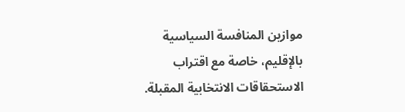موازين المنافسة السياسية بالإقليم، خاصة مع اقتراب الاستحقاقات الانتخابية المقبلة.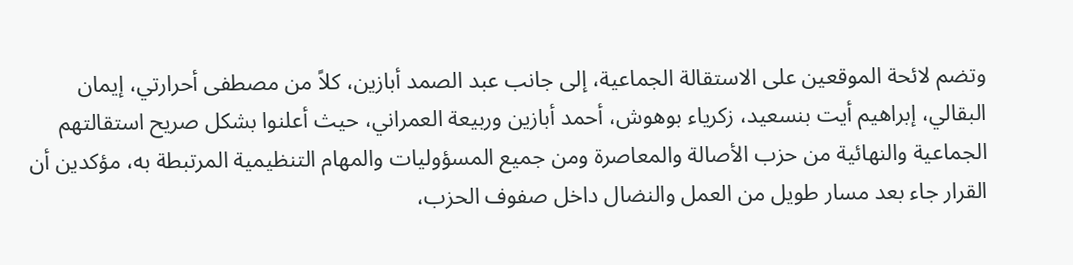وتضم لائحة الموقعين على الاستقالة الجماعية، إلى جانب عبد الصمد أبازين، كلاً من مصطفى أحرارتي، إيمان البقالي، إبراهيم أيت بنسعيد، زكرياء بوهوش، أحمد أبازين وربيعة العمراني، حيث أعلنوا بشكل صريح استقالتهم الجماعية والنهائية من حزب الأصالة والمعاصرة ومن جميع المسؤوليات والمهام التنظيمية المرتبطة به، مؤكدين أن القرار جاء بعد مسار طويل من العمل والنضال داخل صفوف الحزب،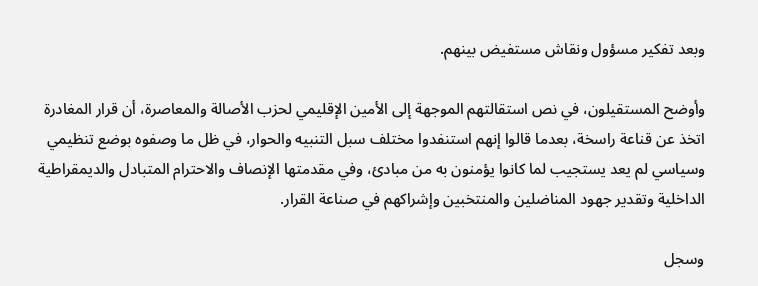وبعد تفكير مسؤول ونقاش مستفيض بينهم.

وأوضح المستقيلون، في نص استقالتهم الموجهة إلى الأمين الإقليمي لحزب الأصالة والمعاصرة، أن قرار المغادرة اتخذ عن قناعة راسخة، بعدما قالوا إنهم استنفدوا مختلف سبل التنبيه والحوار، في ظل ما وصفوه بوضع تنظيمي وسياسي لم يعد يستجيب لما كانوا يؤمنون به من مبادئ، وفي مقدمتها الإنصاف والاحترام المتبادل والديمقراطية الداخلية وتقدير جهود المناضلين والمنتخبين وإشراكهم في صناعة القرار.

وسجل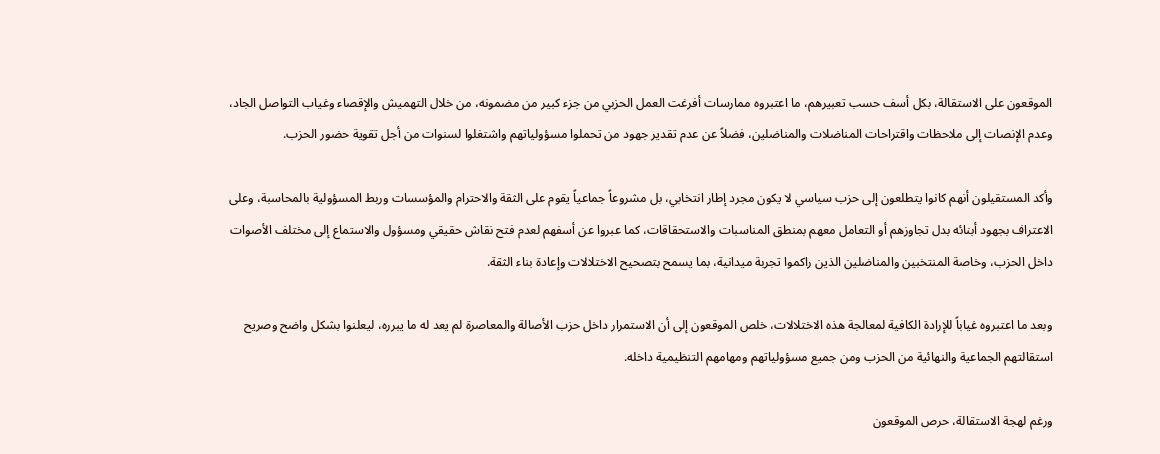الموقعون على الاستقالة، بكل أسف حسب تعبيرهم، ما اعتبروه ممارسات أفرغت العمل الحزبي من جزء كبير من مضمونه، من خلال التهميش والإقصاء وغياب التواصل الجاد، وعدم الإنصات إلى ملاحظات واقتراحات المناضلات والمناضلين، فضلاً عن عدم تقدير جهود من تحملوا مسؤولياتهم واشتغلوا لسنوات من أجل تقوية حضور الحزب.

وأكد المستقيلون أنهم كانوا يتطلعون إلى حزب سياسي لا يكون مجرد إطار انتخابي، بل مشروعاً جماعياً يقوم على الثقة والاحترام والمؤسسات وربط المسؤولية بالمحاسبة، وعلى الاعتراف بجهود أبنائه بدل تجاوزهم أو التعامل معهم بمنطق المناسبات والاستحقاقات، كما عبروا عن أسفهم لعدم فتح نقاش حقيقي ومسؤول والاستماع إلى مختلف الأصوات داخل الحزب، وخاصة المنتخبين والمناضلين الذين راكموا تجربة ميدانية، بما يسمح بتصحيح الاختلالات وإعادة بناء الثقة.

وبعد ما اعتبروه غياباً للإرادة الكافية لمعالجة هذه الاختلالات، خلص الموقعون إلى أن الاستمرار داخل حزب الأصالة والمعاصرة لم يعد له ما يبرره، ليعلنوا بشكل واضح وصريح استقالتهم الجماعية والنهائية من الحزب ومن جميع مسؤولياتهم ومهامهم التنظيمية داخله.

ورغم لهجة الاستقالة، حرص الموقعون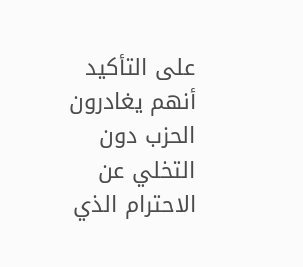على التأكيد أنهم يغادرون الحزب دون التخلي عن الاحترام الذي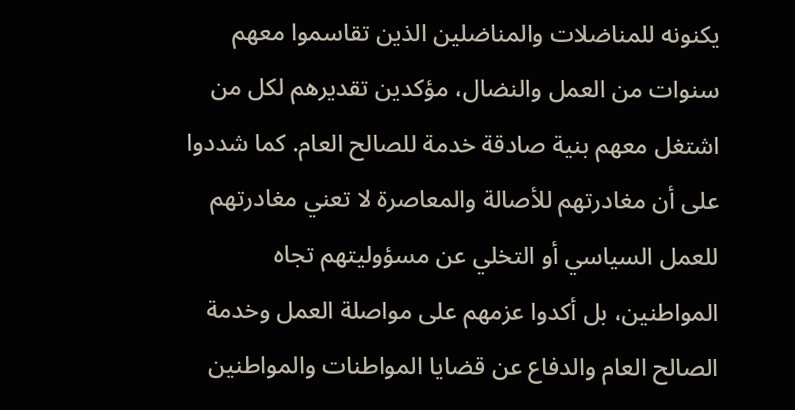يكنونه للمناضلات والمناضلين الذين تقاسموا معهم سنوات من العمل والنضال، مؤكدين تقديرهم لكل من اشتغل معهم بنية صادقة خدمة للصالح العام. كما شددوا على أن مغادرتهم للأصالة والمعاصرة لا تعني مغادرتهم للعمل السياسي أو التخلي عن مسؤوليتهم تجاه المواطنين، بل أكدوا عزمهم على مواصلة العمل وخدمة الصالح العام والدفاع عن قضايا المواطنات والمواطنين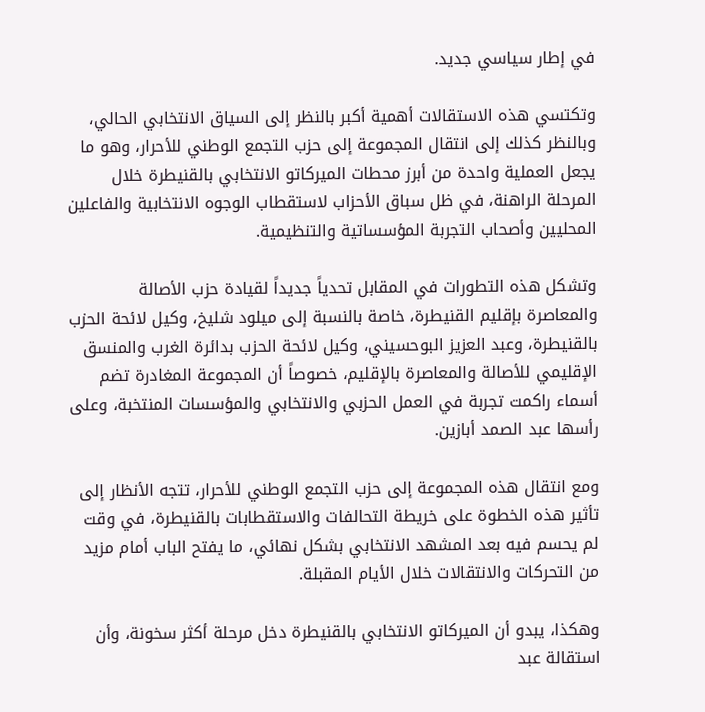في إطار سياسي جديد.

وتكتسي هذه الاستقالات أهمية أكبر بالنظر إلى السياق الانتخابي الحالي، وبالنظر كذلك إلى انتقال المجموعة إلى حزب التجمع الوطني للأحرار، وهو ما يجعل العملية واحدة من أبرز محطات الميركاتو الانتخابي بالقنيطرة خلال المرحلة الراهنة، في ظل سباق الأحزاب لاستقطاب الوجوه الانتخابية والفاعلين المحليين وأصحاب التجربة المؤسساتية والتنظيمية.

وتشكل هذه التطورات في المقابل تحدياً جديداً لقيادة حزب الأصالة والمعاصرة بإقليم القنيطرة، خاصة بالنسبة إلى ميلود شليخ، وكيل لائحة الحزب بالقنيطرة، وعبد العزيز البوحسيني، وكيل لائحة الحزب بدائرة الغرب والمنسق الإقليمي للأصالة والمعاصرة بالإقليم، خصوصاً أن المجموعة المغادرة تضم أسماء راكمت تجربة في العمل الحزبي والانتخابي والمؤسسات المنتخبة، وعلى رأسها عبد الصمد أبازين.

ومع انتقال هذه المجموعة إلى حزب التجمع الوطني للأحرار، تتجه الأنظار إلى تأثير هذه الخطوة على خريطة التحالفات والاستقطابات بالقنيطرة، في وقت لم يحسم فيه بعد المشهد الانتخابي بشكل نهائي، ما يفتح الباب أمام مزيد من التحركات والانتقالات خلال الأيام المقبلة.

وهكذا، يبدو أن الميركاتو الانتخابي بالقنيطرة دخل مرحلة أكثر سخونة، وأن استقالة عبد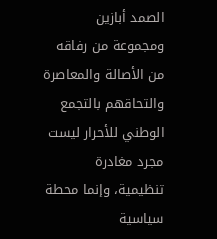الصمد أبازين ومجموعة من رفاقه من الأصالة والمعاصرة والتحاقهم بالتجمع الوطني للأحرار ليست مجرد مغادرة تنظيمية، وإنما محطة سياسية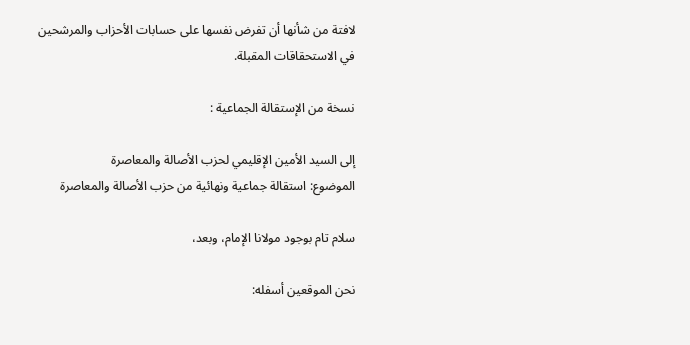لافتة من شأنها أن تفرض نفسها على حسابات الأحزاب والمرشحين في الاستحقاقات المقبلة.

نسخة من الإستقالة الجماعية :

إلى السيد الأمين الإقليمي لحزب الأصالة والمعاصرة
الموضوع: استقالة جماعية ونهائية من حزب الأصالة والمعاصرة

سلام تام بوجود مولانا الإمام، وبعد،

نحن الموقعين أسفله: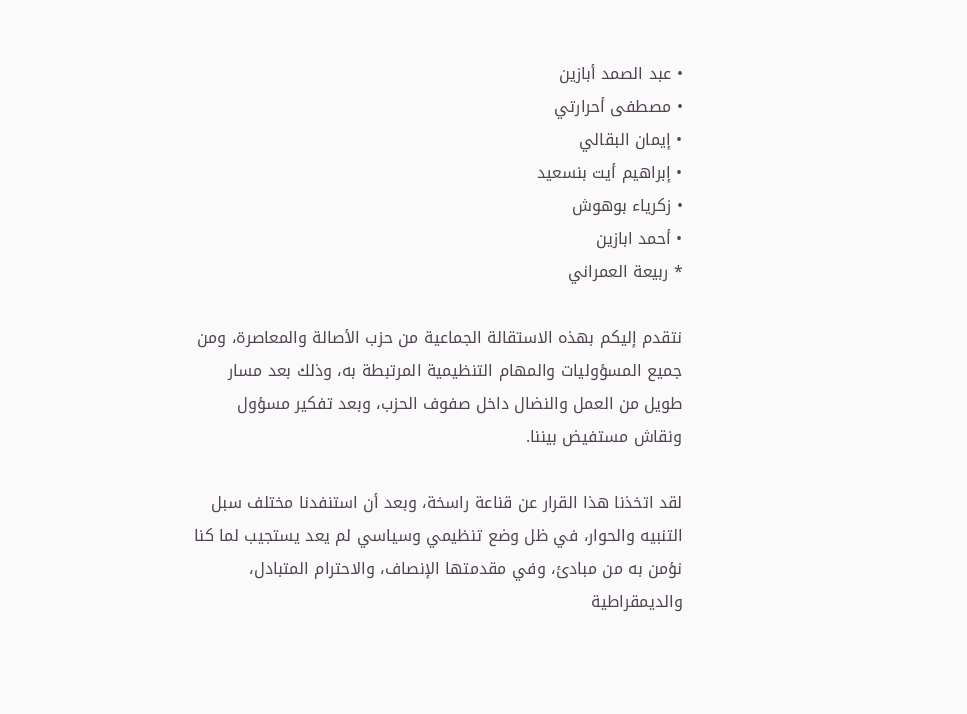• عبد الصمد أبازين
• مصطفى أحرارتي
• إيمان البقالي
• إبراهيم أيت بنسعيد
• زكرياء بوهوش
• أحمد ابازين
* ربيعة العمراني

نتقدم إليكم بهذه الاستقالة الجماعية من حزب الأصالة والمعاصرة، ومن جميع المسؤوليات والمهام التنظيمية المرتبطة به، وذلك بعد مسار طويل من العمل والنضال داخل صفوف الحزب، وبعد تفكير مسؤول ونقاش مستفيض بيننا.

لقد اتخذنا هذا القرار عن قناعة راسخة، وبعد أن استنفدنا مختلف سبل التنبيه والحوار، في ظل وضع تنظيمي وسياسي لم يعد يستجيب لما كنا نؤمن به من مبادئ، وفي مقدمتها الإنصاف، والاحترام المتبادل، والديمقراطية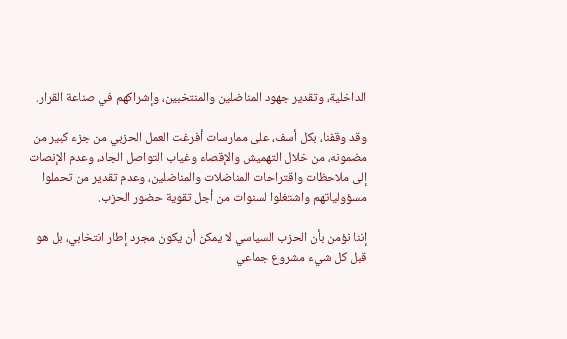الداخلية، وتقدير جهود المناضلين والمنتخبين، وإشراكهم في صناعة القرار.

وقد وقفنا، بكل أسف، على ممارسات أفرغت العمل الحزبي من جزء كبير من مضمونه، من خلال التهميش والإقصاء وغياب التواصل الجاد، وعدم الإنصات إلى ملاحظات واقتراحات المناضلات والمناضلين، وعدم تقدير من تحملوا مسؤولياتهم واشتغلوا لسنوات من أجل تقوية حضور الحزب.

إننا نؤمن بأن الحزب السياسي لا يمكن أن يكون مجرد إطار انتخابي، بل هو قبل كل شيء مشروع جماعي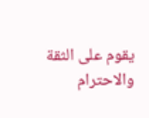يقوم على الثقة والاحترام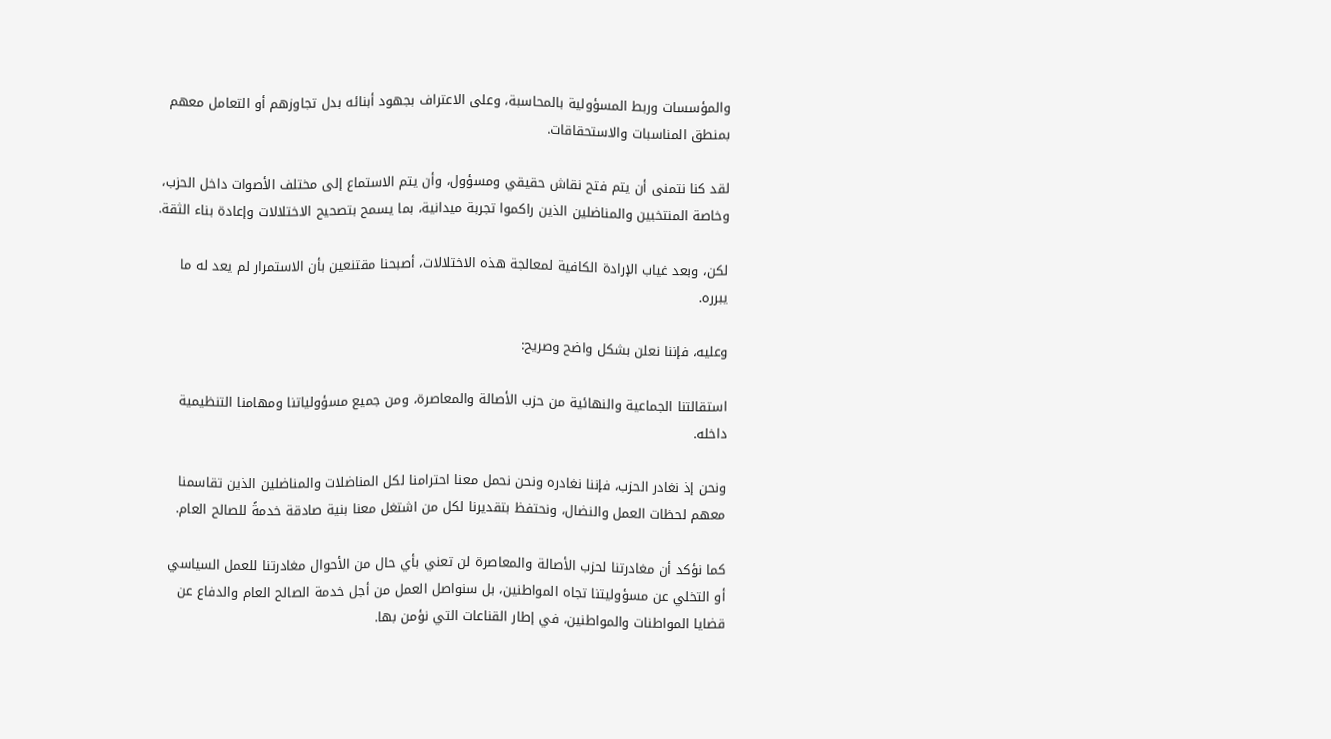والمؤسسات وربط المسؤولية بالمحاسبة، وعلى الاعتراف بجهود أبنائه بدل تجاوزهم أو التعامل معهم بمنطق المناسبات والاستحقاقات.

لقد كنا نتمنى أن يتم فتح نقاش حقيقي ومسؤول، وأن يتم الاستماع إلى مختلف الأصوات داخل الحزب، وخاصة المنتخبين والمناضلين الذين راكموا تجربة ميدانية، بما يسمح بتصحيح الاختلالات وإعادة بناء الثقة.

لكن، وبعد غياب الإرادة الكافية لمعالجة هذه الاختلالات، أصبحنا مقتنعين بأن الاستمرار لم يعد له ما يبرره.

وعليه، فإننا نعلن بشكل واضح وصريح:

استقالتنا الجماعية والنهائية من حزب الأصالة والمعاصرة، ومن جميع مسؤولياتنا ومهامنا التنظيمية داخله.

ونحن إذ نغادر الحزب، فإننا نغادره ونحن نحمل معنا احترامنا لكل المناضلات والمناضلين الذين تقاسمنا معهم لحظات العمل والنضال، ونحتفظ بتقديرنا لكل من اشتغل معنا بنية صادقة خدمةً للصالح العام.

كما نؤكد أن مغادرتنا لحزب الأصالة والمعاصرة لن تعني بأي حال من الأحوال مغادرتنا للعمل السياسي أو التخلي عن مسؤوليتنا تجاه المواطنين، بل سنواصل العمل من أجل خدمة الصالح العام والدفاع عن قضايا المواطنات والمواطنين، في إطار القناعات التي نؤمن بها.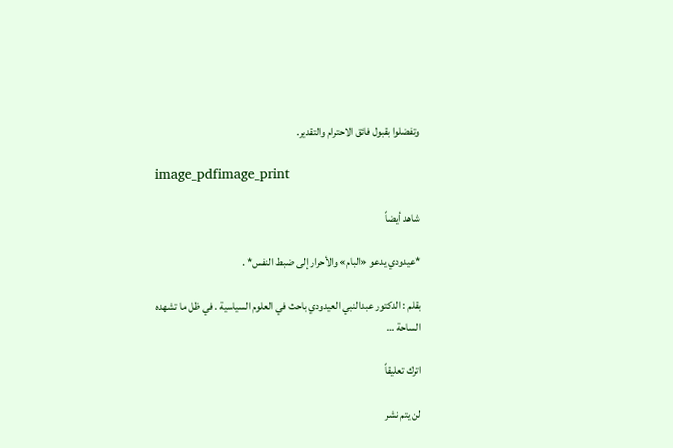وتفضلوا بقبول فائق الاحترام والتقدير.

image_pdfimage_print

شاهد أيضاً

*عيدودي يدعو «البام» والأحرار إلى ضبط النفس* .

بقلم : الدكتور عبدالنبي العيدودي باحث في العلوم السياسية . في ظل ما تشهده الساحة …

اترك تعليقاً

لن يتم نشر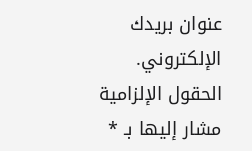عنوان بريدك الإلكتروني. الحقول الإلزامية مشار إليها بـ *